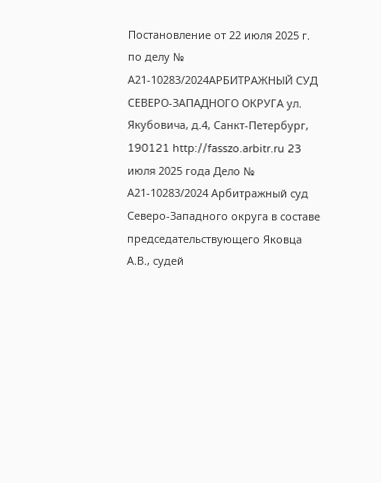Постановление от 22 июля 2025 г. по делу № А21-10283/2024АРБИТРАЖНЫЙ СУД СЕВЕРО-ЗАПАДНОГО ОКРУГА ул. Якубовича, д.4, Санкт-Петербург, 190121 http://fasszo.arbitr.ru 23 июля 2025 года Дело № А21-10283/2024 Арбитражный суд Северо-Западного округа в составе председательствующего Яковца А.В., судей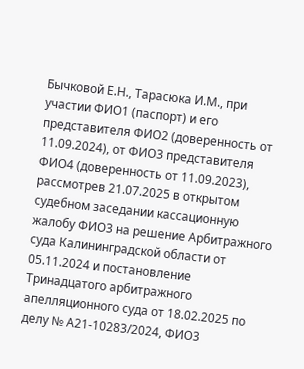Бычковой Е.Н., Тарасюка И.М., при участии ФИО1 (паспорт) и его представителя ФИО2 (доверенность от 11.09.2024), от ФИО3 представителя ФИО4 (доверенность от 11.09.2023), рассмотрев 21.07.2025 в открытом судебном заседании кассационную жалобу ФИО3 на решение Арбитражного суда Калининградской области от 05.11.2024 и постановление Тринадцатого арбитражного апелляционного суда от 18.02.2025 по делу № А21-10283/2024, ФИО3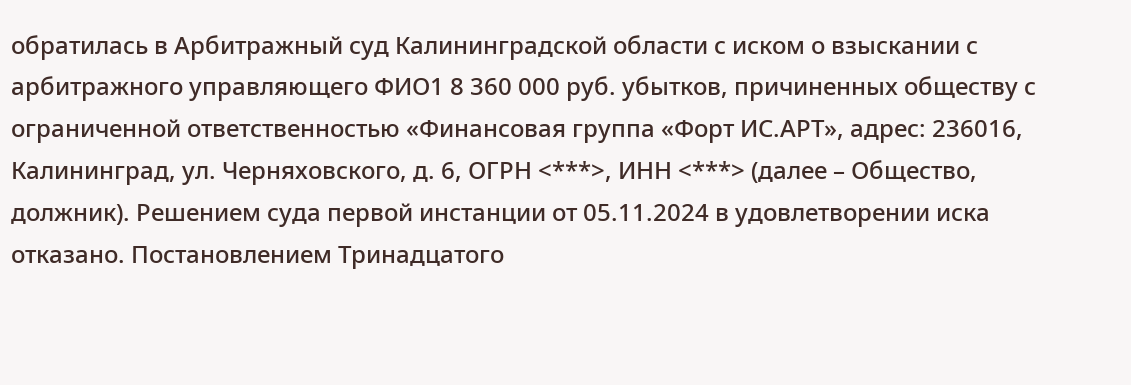обратилась в Арбитражный суд Калининградской области с иском о взыскании с арбитражного управляющего ФИО1 8 360 000 руб. убытков, причиненных обществу с ограниченной ответственностью «Финансовая группа «Форт ИС.АРТ», адрес: 236016, Калининград, ул. Черняховского, д. 6, ОГРН <***>, ИНН <***> (далее – Общество, должник). Решением суда первой инстанции от 05.11.2024 в удовлетворении иска отказано. Постановлением Тринадцатого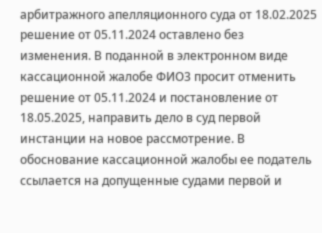арбитражного апелляционного суда от 18.02.2025 решение от 05.11.2024 оставлено без изменения. В поданной в электронном виде кассационной жалобе ФИО3 просит отменить решение от 05.11.2024 и постановление от 18.05.2025, направить дело в суд первой инстанции на новое рассмотрение. В обоснование кассационной жалобы ее податель ссылается на допущенные судами первой и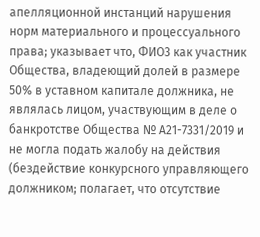апелляционной инстанций нарушения норм материального и процессуального права; указывает что, ФИО3 как участник Общества, владеющий долей в размере 50% в уставном капитале должника, не являлась лицом, участвующим в деле о банкротстве Общества № А21-7331/2019 и не могла подать жалобу на действия (бездействие конкурсного управляющего должником; полагает, что отсутствие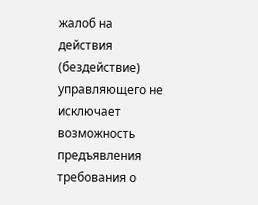жалоб на действия (бездействие) управляющего не исключает возможность предъявления требования о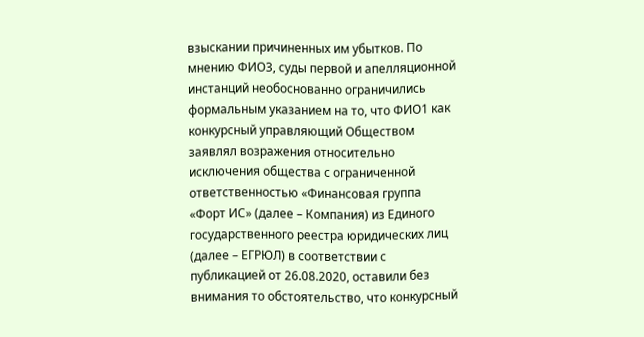взыскании причиненных им убытков. По мнению ФИО3, суды первой и апелляционной инстанций необоснованно ограничились формальным указанием на то, что ФИО1 как конкурсный управляющий Обществом заявлял возражения относительно исключения общества с ограниченной ответственностью «Финансовая группа «Форт ИС» (далее – Компания) из Единого государственного реестра юридических лиц (далее – ЕГРЮЛ) в соответствии с публикацией от 26.08.2020, оставили без внимания то обстоятельство, что конкурсный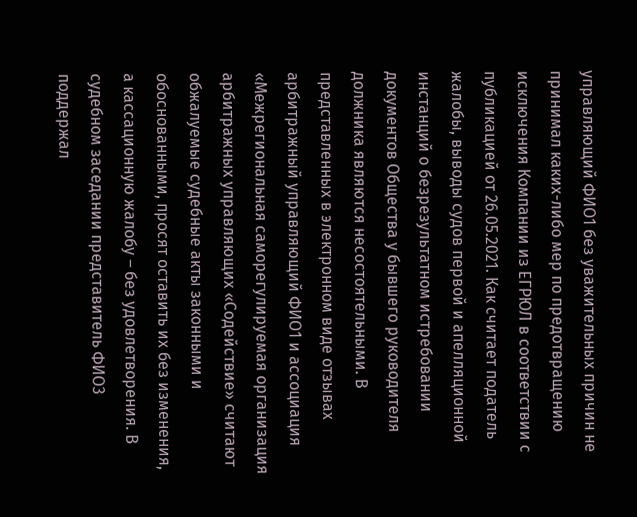управляющий ФИО1 без уважительных причин не принимал каких-либо мер по предотвращению исключения Компании из ЕГРЮЛ в соответствии с публикацией от 26.05.2021. Как считает податель жалобы, выводы судов первой и апелляционной инстанций о безрезультатном истребовании документов Общества у бывшего руководителя должника являются несостоятельными. В представленных в электронном виде отзывах арбитражный управляющий ФИО1 и ассоциация «Межрегиональная саморегулируемая организация арбитражных управляющих «Содействие» считают обжалуемые судебные акты законными и обоснованными, просят оставить их без изменения, а кассационную жалобу – без удовлетворения. В судебном заседании представитель ФИО3 поддержал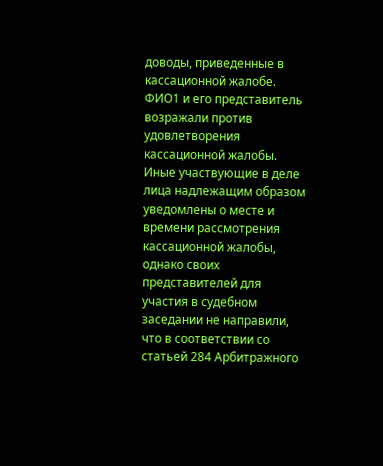доводы, приведенные в кассационной жалобе. ФИО1 и его представитель возражали против удовлетворения кассационной жалобы. Иные участвующие в деле лица надлежащим образом уведомлены о месте и времени рассмотрения кассационной жалобы, однако своих представителей для участия в судебном заседании не направили, что в соответствии со статьей 284 Арбитражного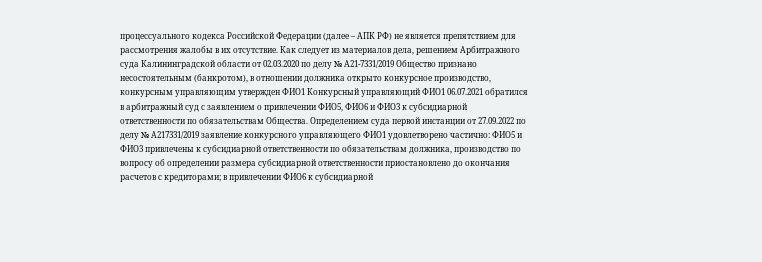процессуального кодекса Российской Федерации (далее – АПК РФ) не является препятствием для рассмотрения жалобы в их отсутствие. Как следует из материалов дела, решением Арбитражного суда Калининградской области от 02.03.2020 по делу № А21-7331/2019 Общество признано несостоятельным (банкротом), в отношении должника открыто конкурсное производство, конкурсным управляющим утвержден ФИО1 Конкурсный управляющий ФИО1 06.07.2021 обратился в арбитражный суд с заявлением о привлечении ФИО5, ФИО6 и ФИО3 к субсидиарной ответственности по обязательствам Общества. Определением суда первой инстанции от 27.09.2022 по делу № А217331/2019 заявление конкурсного управляющего ФИО1 удовлетворено частично: ФИО5 и ФИО3 привлечены к субсидиарной ответственности по обязательствам должника, производство по вопросу об определении размера субсидиарной ответственности приостановлено до окончания расчетов с кредиторами; в привлечении ФИО6 к субсидиарной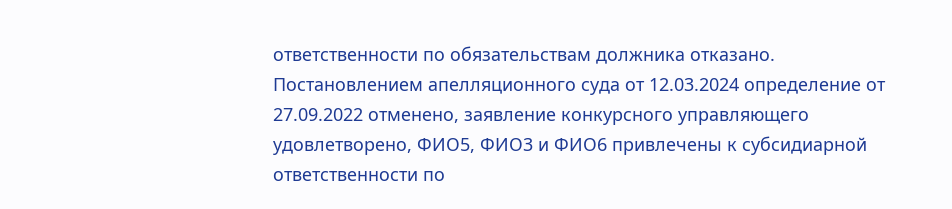ответственности по обязательствам должника отказано. Постановлением апелляционного суда от 12.03.2024 определение от 27.09.2022 отменено, заявление конкурсного управляющего удовлетворено, ФИО5, ФИО3 и ФИО6 привлечены к субсидиарной ответственности по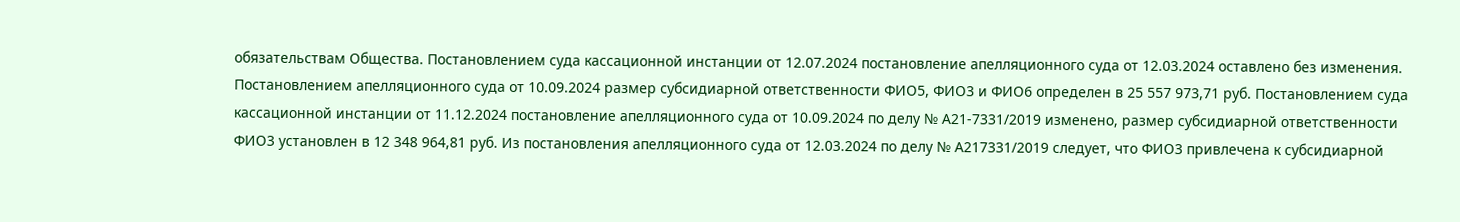обязательствам Общества. Постановлением суда кассационной инстанции от 12.07.2024 постановление апелляционного суда от 12.03.2024 оставлено без изменения. Постановлением апелляционного суда от 10.09.2024 размер субсидиарной ответственности ФИО5, ФИО3 и ФИО6 определен в 25 557 973,71 руб. Постановлением суда кассационной инстанции от 11.12.2024 постановление апелляционного суда от 10.09.2024 по делу № А21-7331/2019 изменено, размер субсидиарной ответственности ФИО3 установлен в 12 348 964,81 руб. Из постановления апелляционного суда от 12.03.2024 по делу № А217331/2019 следует, что ФИО3 привлечена к субсидиарной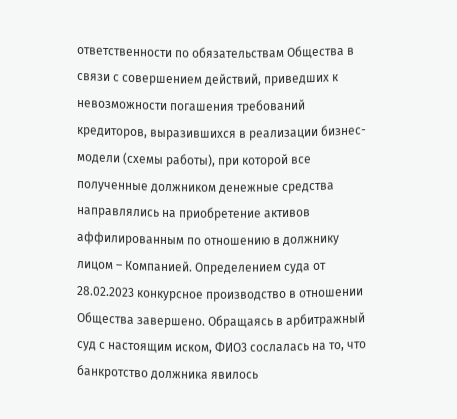ответственности по обязательствам Общества в связи с совершением действий, приведших к невозможности погашения требований кредиторов, выразившихся в реализации бизнес-модели (схемы работы), при которой все полученные должником денежные средства направлялись на приобретение активов аффилированным по отношению в должнику лицом – Компанией. Определением суда от 28.02.2023 конкурсное производство в отношении Общества завершено. Обращаясь в арбитражный суд с настоящим иском, ФИО3 сослалась на то, что банкротство должника явилось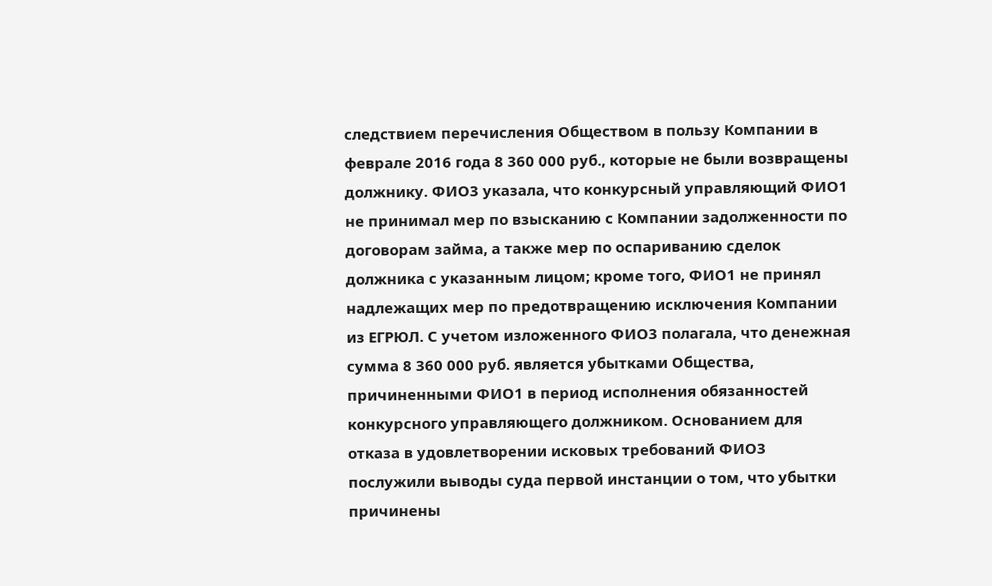следствием перечисления Обществом в пользу Компании в феврале 2016 года 8 360 000 руб., которые не были возвращены должнику. ФИО3 указала, что конкурсный управляющий ФИО1 не принимал мер по взысканию с Компании задолженности по договорам займа, а также мер по оспариванию сделок должника с указанным лицом; кроме того, ФИО1 не принял надлежащих мер по предотвращению исключения Компании из ЕГРЮЛ. С учетом изложенного ФИО3 полагала, что денежная сумма 8 360 000 руб. является убытками Общества, причиненными ФИО1 в период исполнения обязанностей конкурсного управляющего должником. Основанием для отказа в удовлетворении исковых требований ФИО3 послужили выводы суда первой инстанции о том, что убытки причинены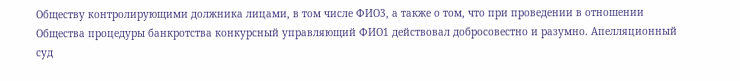Обществу контролирующими должника лицами, в том числе ФИО3, а также о том, что при проведении в отношении Общества процедуры банкротства конкурсный управляющий ФИО1 действовал добросовестно и разумно. Апелляционный суд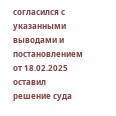согласился с указанными выводами и постановлением от 18.02.2025 оставил решение суда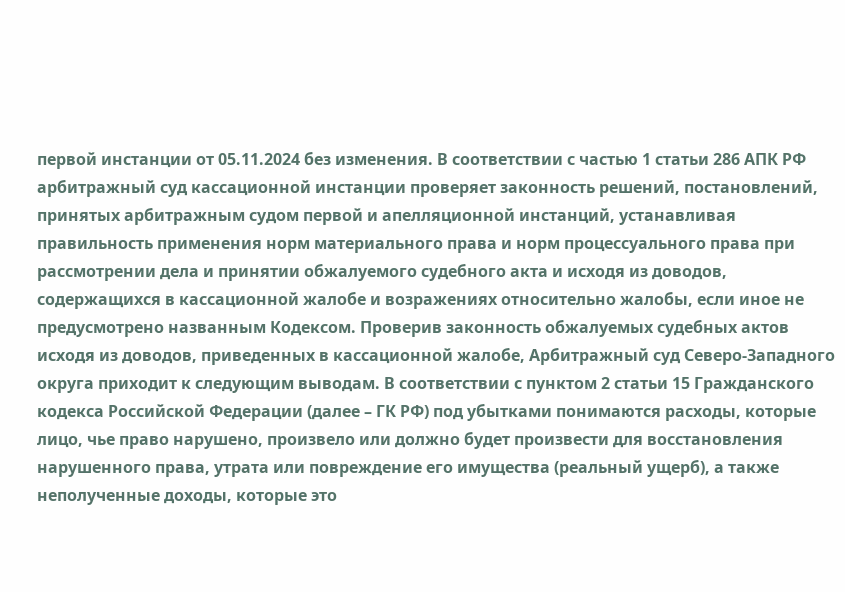первой инстанции от 05.11.2024 без изменения. В соответствии с частью 1 статьи 286 АПК РФ арбитражный суд кассационной инстанции проверяет законность решений, постановлений, принятых арбитражным судом первой и апелляционной инстанций, устанавливая правильность применения норм материального права и норм процессуального права при рассмотрении дела и принятии обжалуемого судебного акта и исходя из доводов, содержащихся в кассационной жалобе и возражениях относительно жалобы, если иное не предусмотрено названным Кодексом. Проверив законность обжалуемых судебных актов исходя из доводов, приведенных в кассационной жалобе, Арбитражный суд Северо-Западного округа приходит к следующим выводам. В соответствии с пунктом 2 статьи 15 Гражданского кодекса Российской Федерации (далее – ГК РФ) под убытками понимаются расходы, которые лицо, чье право нарушено, произвело или должно будет произвести для восстановления нарушенного права, утрата или повреждение его имущества (реальный ущерб), а также неполученные доходы, которые это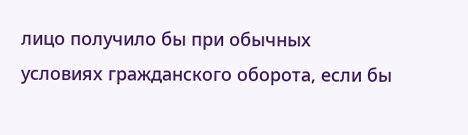лицо получило бы при обычных условиях гражданского оборота, если бы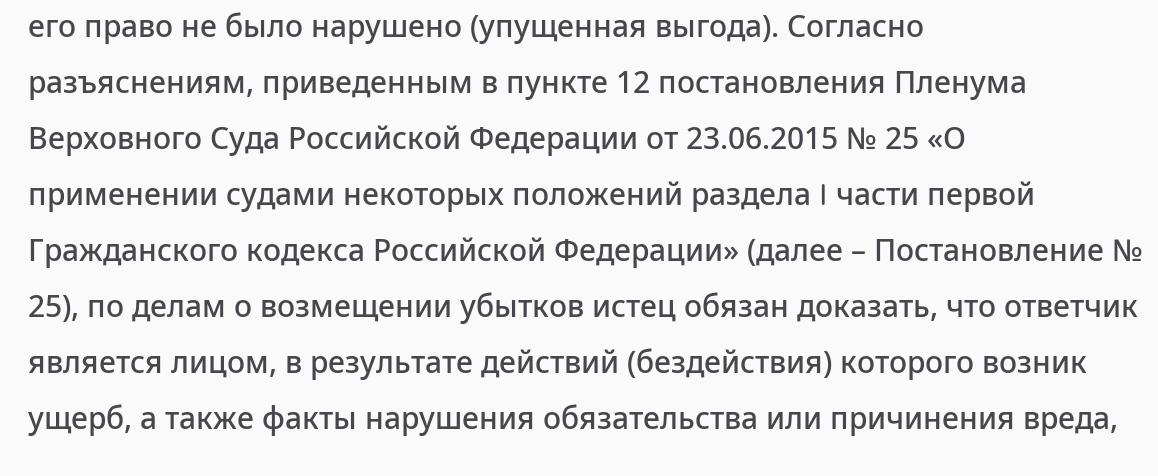его право не было нарушено (упущенная выгода). Согласно разъяснениям, приведенным в пункте 12 постановления Пленума Верховного Суда Российской Федерации от 23.06.2015 № 25 «О применении судами некоторых положений раздела I части первой Гражданского кодекса Российской Федерации» (далее – Постановление № 25), по делам о возмещении убытков истец обязан доказать, что ответчик является лицом, в результате действий (бездействия) которого возник ущерб, а также факты нарушения обязательства или причинения вреда,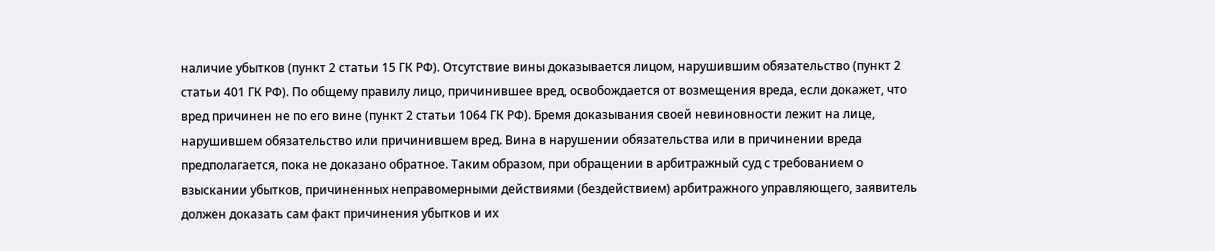наличие убытков (пункт 2 статьи 15 ГК РФ). Отсутствие вины доказывается лицом, нарушившим обязательство (пункт 2 статьи 401 ГК РФ). По общему правилу лицо, причинившее вред, освобождается от возмещения вреда, если докажет, что вред причинен не по его вине (пункт 2 статьи 1064 ГК РФ). Бремя доказывания своей невиновности лежит на лице, нарушившем обязательство или причинившем вред. Вина в нарушении обязательства или в причинении вреда предполагается, пока не доказано обратное. Таким образом, при обращении в арбитражный суд с требованием о взыскании убытков, причиненных неправомерными действиями (бездействием) арбитражного управляющего, заявитель должен доказать сам факт причинения убытков и их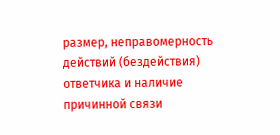размер, неправомерность действий (бездействия) ответчика и наличие причинной связи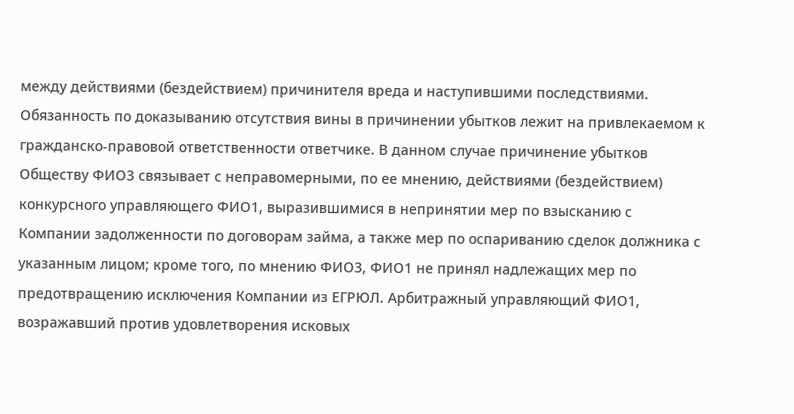между действиями (бездействием) причинителя вреда и наступившими последствиями. Обязанность по доказыванию отсутствия вины в причинении убытков лежит на привлекаемом к гражданско-правовой ответственности ответчике. В данном случае причинение убытков Обществу ФИО3 связывает с неправомерными, по ее мнению, действиями (бездействием) конкурсного управляющего ФИО1, выразившимися в непринятии мер по взысканию с Компании задолженности по договорам займа, а также мер по оспариванию сделок должника с указанным лицом; кроме того, по мнению ФИО3, ФИО1 не принял надлежащих мер по предотвращению исключения Компании из ЕГРЮЛ. Арбитражный управляющий ФИО1, возражавший против удовлетворения исковых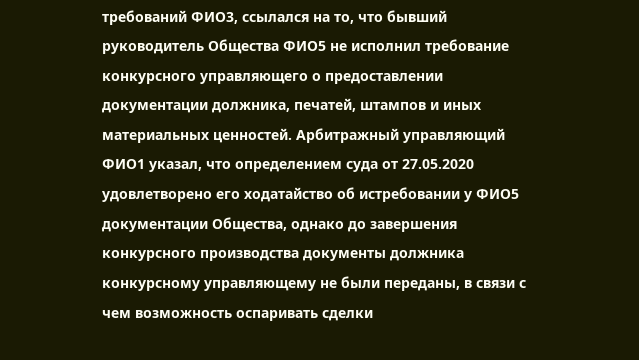требований ФИО3, ссылался на то, что бывший руководитель Общества ФИО5 не исполнил требование конкурсного управляющего о предоставлении документации должника, печатей, штампов и иных материальных ценностей. Арбитражный управляющий ФИО1 указал, что определением суда от 27.05.2020 удовлетворено его ходатайство об истребовании у ФИО5 документации Общества, однако до завершения конкурсного производства документы должника конкурсному управляющему не были переданы, в связи с чем возможность оспаривать сделки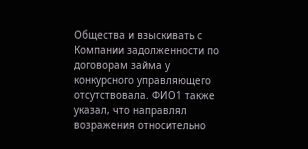Общества и взыскивать с Компании задолженности по договорам займа у конкурсного управляющего отсутствовала. ФИО1 также указал, что направлял возражения относительно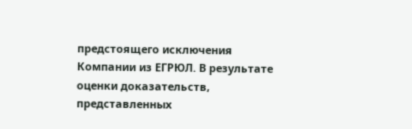предстоящего исключения Компании из ЕГРЮЛ. В результате оценки доказательств, представленных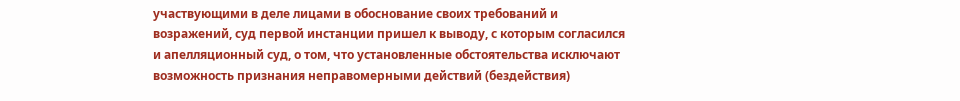участвующими в деле лицами в обоснование своих требований и возражений, суд первой инстанции пришел к выводу, с которым согласился и апелляционный суд, о том, что установленные обстоятельства исключают возможность признания неправомерными действий (бездействия)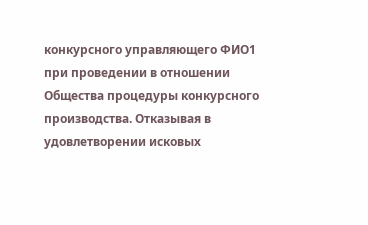конкурсного управляющего ФИО1 при проведении в отношении Общества процедуры конкурсного производства. Отказывая в удовлетворении исковых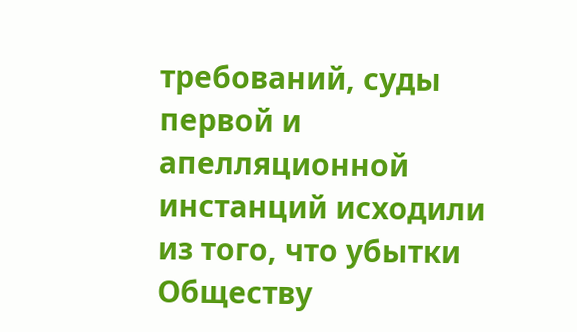требований, суды первой и апелляционной инстанций исходили из того, что убытки Обществу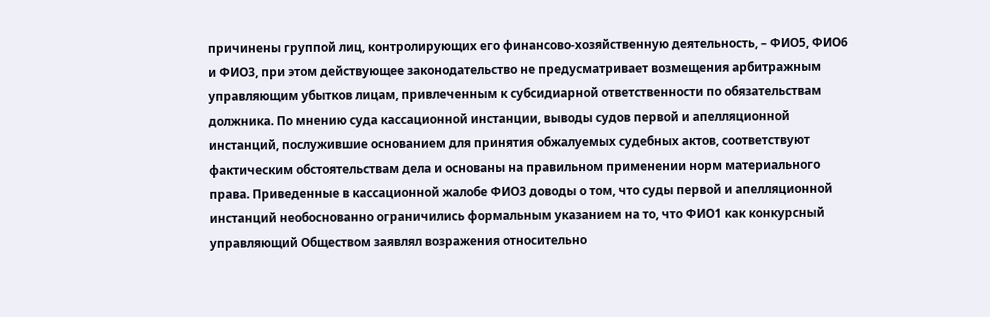причинены группой лиц, контролирующих его финансово-хозяйственную деятельность, – ФИО5, ФИО6 и ФИО3, при этом действующее законодательство не предусматривает возмещения арбитражным управляющим убытков лицам, привлеченным к субсидиарной ответственности по обязательствам должника. По мнению суда кассационной инстанции, выводы судов первой и апелляционной инстанций, послужившие основанием для принятия обжалуемых судебных актов, соответствуют фактическим обстоятельствам дела и основаны на правильном применении норм материального права. Приведенные в кассационной жалобе ФИО3 доводы о том, что суды первой и апелляционной инстанций необоснованно ограничились формальным указанием на то, что ФИО1 как конкурсный управляющий Обществом заявлял возражения относительно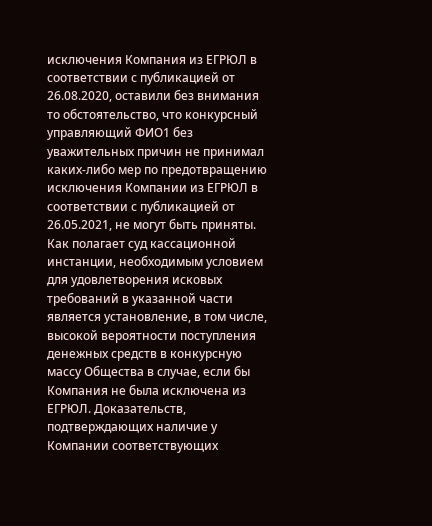исключения Компания из ЕГРЮЛ в соответствии с публикацией от 26.08.2020, оставили без внимания то обстоятельство, что конкурсный управляющий ФИО1 без уважительных причин не принимал каких-либо мер по предотвращению исключения Компании из ЕГРЮЛ в соответствии с публикацией от 26.05.2021, не могут быть приняты. Как полагает суд кассационной инстанции, необходимым условием для удовлетворения исковых требований в указанной части является установление, в том числе, высокой вероятности поступления денежных средств в конкурсную массу Общества в случае, если бы Компания не была исключена из ЕГРЮЛ. Доказательств, подтверждающих наличие у Компании соответствующих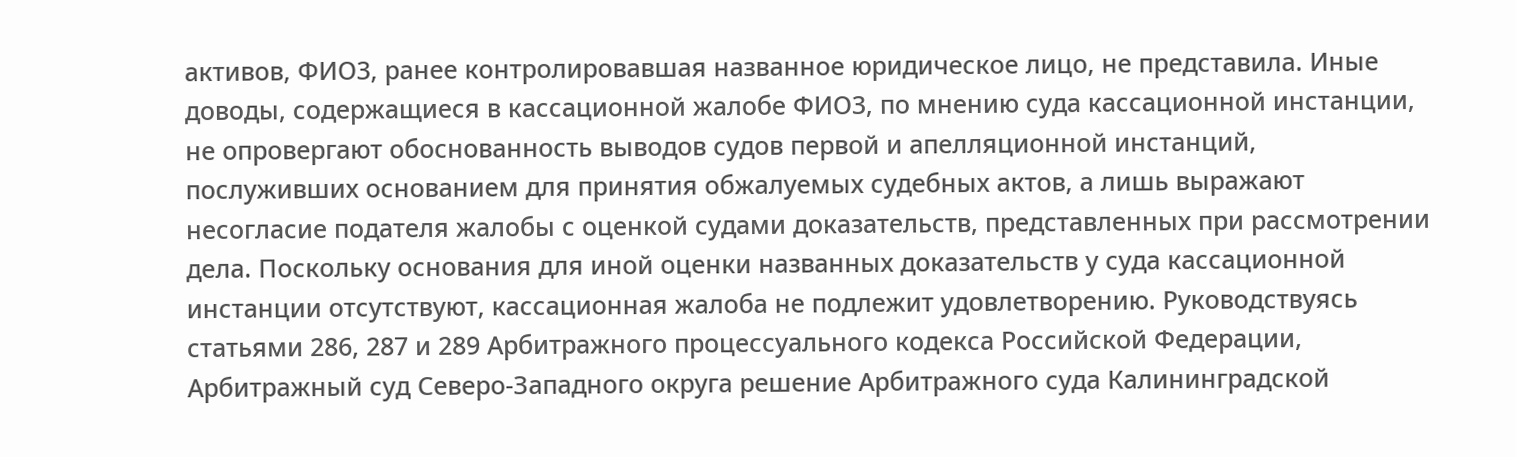активов, ФИО3, ранее контролировавшая названное юридическое лицо, не представила. Иные доводы, содержащиеся в кассационной жалобе ФИО3, по мнению суда кассационной инстанции, не опровергают обоснованность выводов судов первой и апелляционной инстанций, послуживших основанием для принятия обжалуемых судебных актов, а лишь выражают несогласие подателя жалобы с оценкой судами доказательств, представленных при рассмотрении дела. Поскольку основания для иной оценки названных доказательств у суда кассационной инстанции отсутствуют, кассационная жалоба не подлежит удовлетворению. Руководствуясь статьями 286, 287 и 289 Арбитражного процессуального кодекса Российской Федерации, Арбитражный суд Северо-Западного округа решение Арбитражного суда Калининградской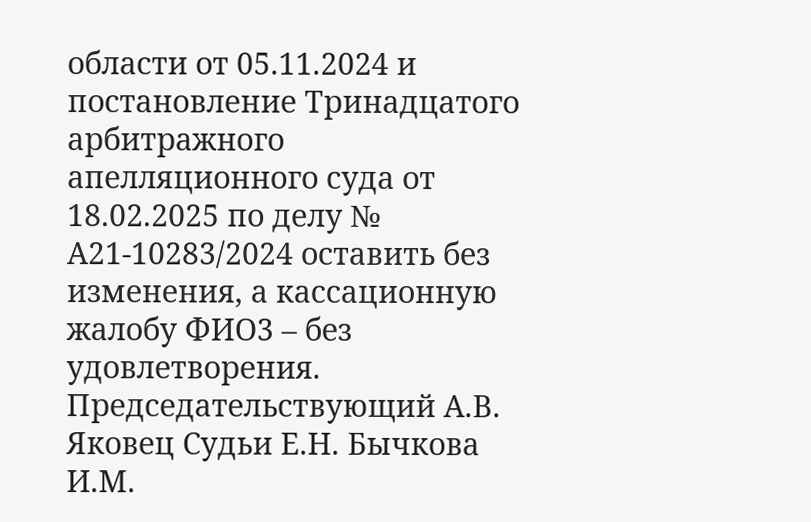области от 05.11.2024 и постановление Тринадцатого арбитражного апелляционного суда от 18.02.2025 по делу № А21-10283/2024 оставить без изменения, а кассационную жалобу ФИО3 – без удовлетворения. Председательствующий А.В. Яковец Судьи Е.Н. Бычкова И.М.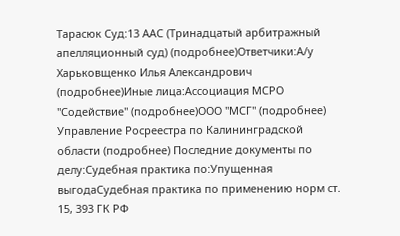Тарасюк Суд:13 ААС (Тринадцатый арбитражный апелляционный суд) (подробнее)Ответчики:А/у Харьковщенко Илья Александрович (подробнее)Иные лица:Ассоциация МСРО "Содействие" (подробнее)ООО "МСГ" (подробнее) Управление Росреестра по Калининградской области (подробнее) Последние документы по делу:Судебная практика по:Упущенная выгодаСудебная практика по применению норм ст. 15, 393 ГК РФ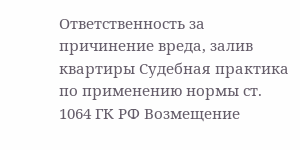Ответственность за причинение вреда, залив квартиры Судебная практика по применению нормы ст. 1064 ГК РФ Возмещение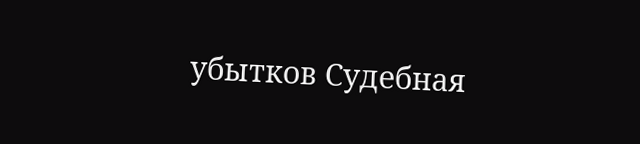убытков Судебная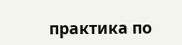практика по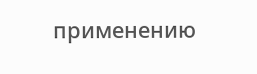применению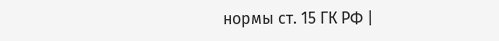нормы ст. 15 ГК РФ |